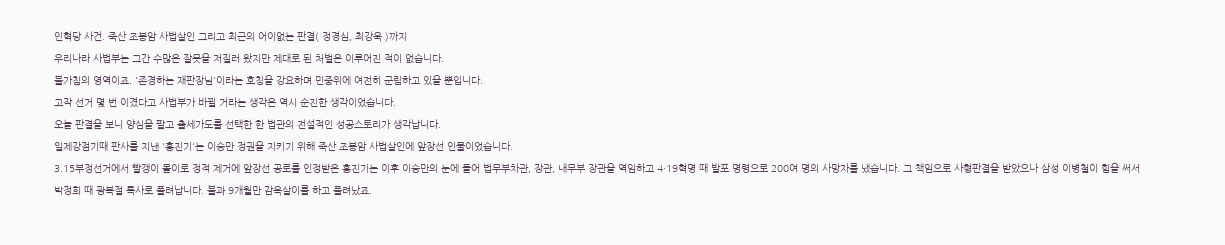인혁당 사건. 죽산 조봉암 사법살인 그리고 최근의 어이없는 판결( 정경심, 최강욱 )까지
우리나라 사법부는 그간 수많은 잘못을 저질러 왔지만 제대로 된 처벌은 이루어진 적이 없습니다.
불가침의 영역이죠. '존경하는 재판장님'이라는 호칭을 강요하며 민중위에 여전히 군림하고 있을 뿐입니다.
고작 선거 몇 번 이겼다고 사법부가 바뀔 거라는 생각은 역시 순진한 생각이었습니다.
오늘 판결을 보니 양심을 팔고 출세가도를 선택한 한 법관의 전설적인 성공스토리가 생각납니다.
일제강점기때 판사를 지낸 '홍진기'는 이승만 정권을 지키기 위해 죽산 조봉암 사법살인에 앞장선 인물이었습니다.
3.15부정선거에서 빨갱이 몰이로 정적 제거에 앞장선 공로를 인정받은 홍진기는 이후 이승만의 눈에 들어 법무부차관, 장관, 내무부 장관을 역임하고 4·19혁명 때 발포 명령으로 200여 명의 사망자를 냈습니다. 그 책임으로 사형판결을 받았으나 삼성 이병철이 힘을 써서 박정희 때 광복절 특사로 풀려납니다. 불과 9개월만 감옥살이를 하고 풀려났죠.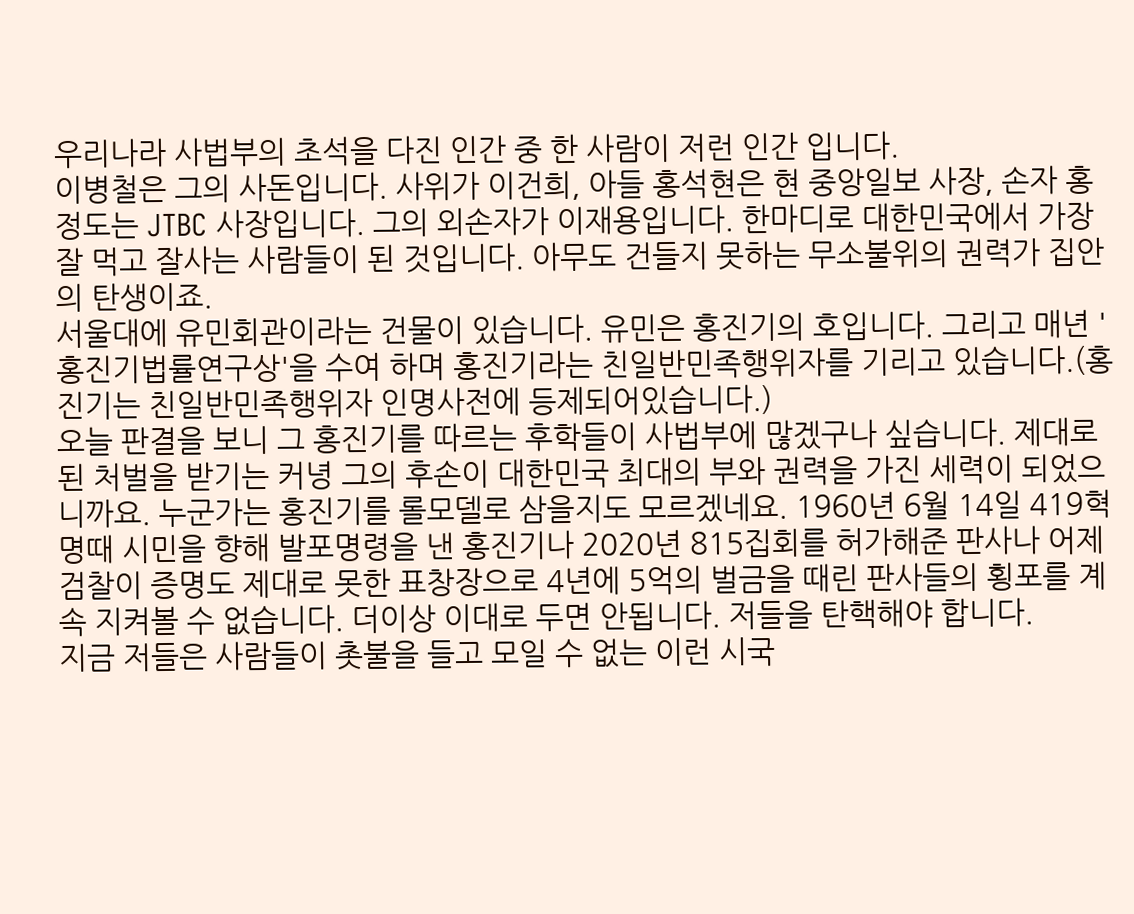우리나라 사법부의 초석을 다진 인간 중 한 사람이 저런 인간 입니다.
이병철은 그의 사돈입니다. 사위가 이건희, 아들 홍석현은 현 중앙일보 사장, 손자 홍정도는 JTBC 사장입니다. 그의 외손자가 이재용입니다. 한마디로 대한민국에서 가장 잘 먹고 잘사는 사람들이 된 것입니다. 아무도 건들지 못하는 무소불위의 권력가 집안의 탄생이죠.
서울대에 유민회관이라는 건물이 있습니다. 유민은 홍진기의 호입니다. 그리고 매년 '홍진기법률연구상'을 수여 하며 홍진기라는 친일반민족행위자를 기리고 있습니다.(홍진기는 친일반민족행위자 인명사전에 등제되어있습니다.)
오늘 판결을 보니 그 홍진기를 따르는 후학들이 사법부에 많겠구나 싶습니다. 제대로된 처벌을 받기는 커녕 그의 후손이 대한민국 최대의 부와 권력을 가진 세력이 되었으니까요. 누군가는 홍진기를 롤모델로 삼을지도 모르겠네요. 1960년 6월 14일 419혁명때 시민을 향해 발포명령을 낸 홍진기나 2020년 815집회를 허가해준 판사나 어제 검찰이 증명도 제대로 못한 표창장으로 4년에 5억의 벌금을 때린 판사들의 횡포를 계속 지켜볼 수 없습니다. 더이상 이대로 두면 안됩니다. 저들을 탄핵해야 합니다.
지금 저들은 사람들이 촛불을 들고 모일 수 없는 이런 시국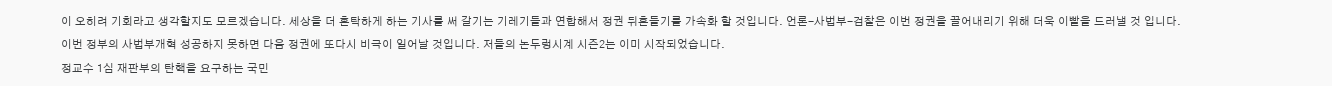이 오히려 기회라고 생각할지도 모르겠습니다. 세상을 더 혼탁하게 하는 기사를 써 갈기는 기레기들과 연합해서 정권 뒤흔들기를 가속화 할 것입니다. 언론-사법부-검찰은 이번 정권을 끌어내리기 위해 더욱 이빨을 드러낼 것 입니다.
이번 정부의 사법부개혁 성공하지 못하면 다음 정권에 또다시 비극이 일어날 것입니다. 저들의 논두렁시계 시즌2는 이미 시작되었습니다.
정교수 1심 재판부의 탄핵을 요구하는 국민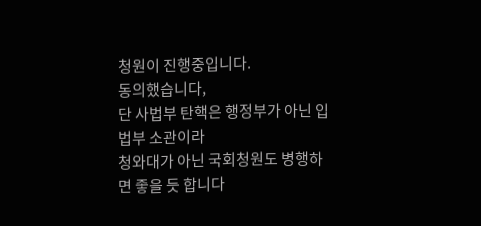청원이 진행중입니다.
동의했습니다,
단 사법부 탄핵은 행정부가 아닌 입법부 소관이라
청와대가 아닌 국회청원도 병행하면 좋을 듯 합니다